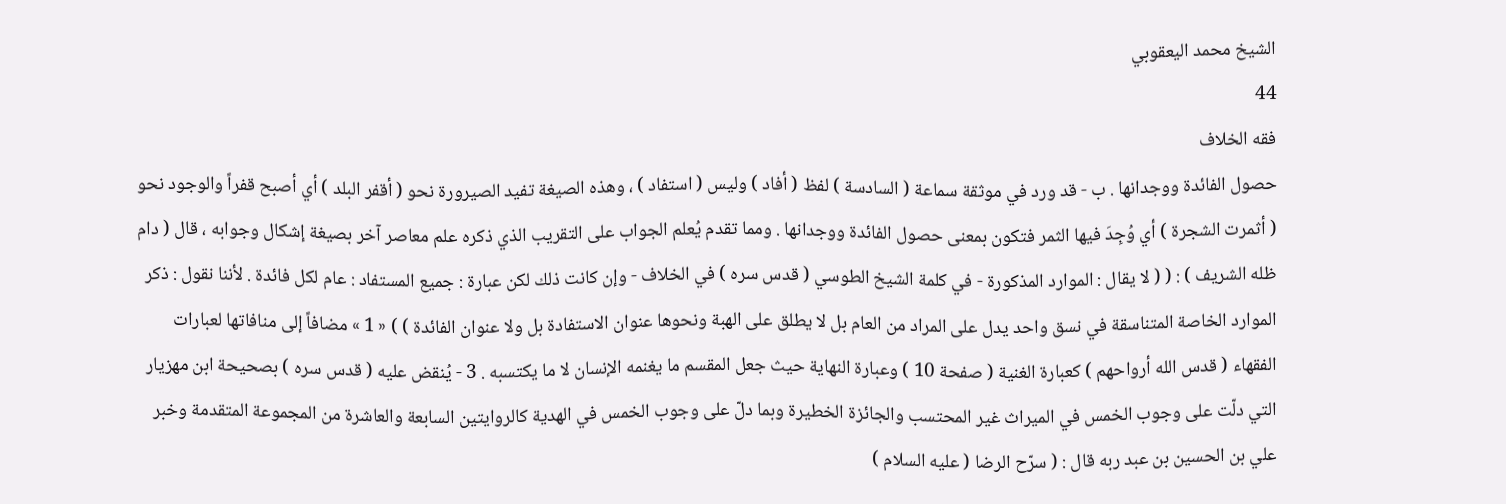الشيخ محمد اليعقوبي
44
فقه الخلاف
حصول الفائدة ووجدانها . ب - قد ورد في موثقة سماعة ( السادسة ) لفظ ( أفاد ) وليس ( استفاد ) ، وهذه الصيغة تفيد الصيرورة نحو ( أقفر البلد ) أي أصبح قفراً والوجود نحو ( أثمرت الشجرة ) أي وُجِدَ فيها الثمر فتكون بمعنى حصول الفائدة ووجدانها . ومما تقدم يُعلم الجواب على التقريب الذي ذكره علم معاصر آخر بصيغة إشكال وجوابه ، قال ( دام ظله الشريف ) : ( ( لا يقال : الموارد المذكورة - في كلمة الشيخ الطوسي ( قدس سره ) في الخلاف - وإن كانت ذلك لكن عبارة : جميع المستفاد : عام لكل فائدة . لأننا نقول : ذكر الموارد الخاصة المتناسقة في نسق واحد يدل على المراد من العام بل لا يطلق على الهبة ونحوها عنوان الاستفادة بل ولا عنوان الفائدة ) ) « 1 » مضافاً إلى منافاتها لعبارات الفقهاء ( قدس الله أرواحهم ) كعبارة الغنية ( صفحة 10 ) وعبارة النهاية حيث جعل المقسم ما يغنمه الإنسان لا ما يكتسبه . 3 - يُنقض عليه ( قدس سره ) بصحيحة ابن مهزيار التي دلّت على وجوب الخمس في الميراث غير المحتسب والجائزة الخطيرة وبما دلّ على وجوب الخمس في الهدية كالروايتين السابعة والعاشرة من المجموعة المتقدمة وخبر علي بن الحسين بن عبد ربه قال : ( سرّح الرضا ( عليه السلام )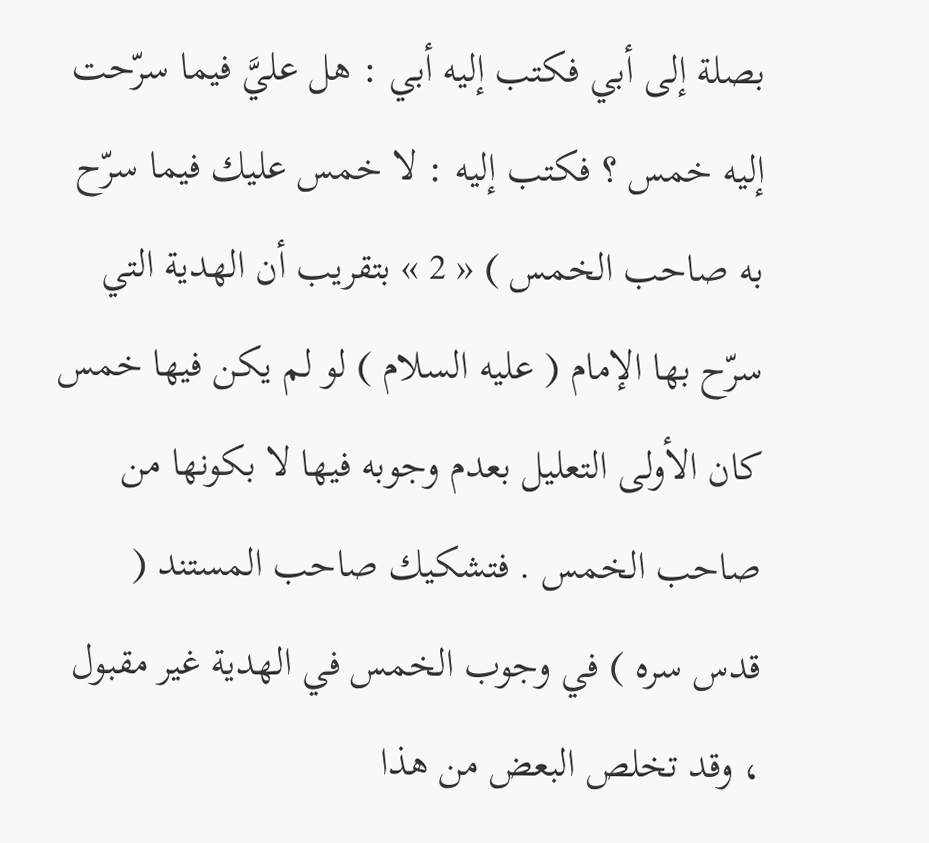بصلة إلى أبي فكتب إليه أبي : هل عليَّ فيما سرّحت إليه خمس ؟ فكتب إليه : لا خمس عليك فيما سرّح به صاحب الخمس ) « 2 » بتقريب أن الهدية التي سرّح بها الإمام ( عليه السلام ) لو لم يكن فيها خمس كان الأولى التعليل بعدم وجوبه فيها لا بكونها من صاحب الخمس . فتشكيك صاحب المستند ( قدس سره ) في وجوب الخمس في الهدية غير مقبول ، وقد تخلص البعض من هذا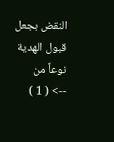النقض بجعل قبول الهدية نوعاً من
--> ( 1 )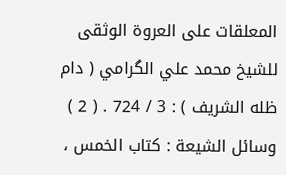المعلقات على العروة الوثقى للشيخ محمد علي الگرامي ( دام ظله الشريف ) : 3 / 724 . ( 2 ) وسائل الشيعة : كتاب الخمس ،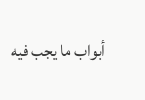أبواب ما يجب فيه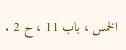الخمس ، باب 11 ، ح 2 .